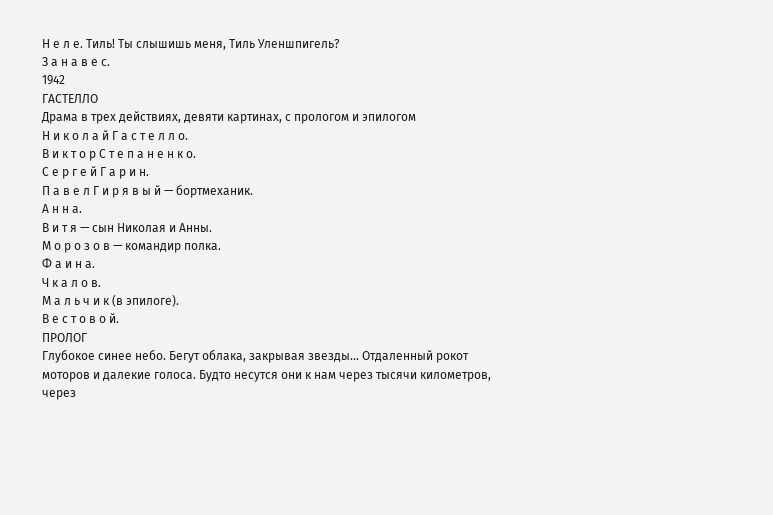Н е л е. Тиль! Ты слышишь меня, Тиль Уленшпигель?
З а н а в е с.
1942
ГАСТЕЛЛО
Драма в трех действиях, девяти картинах, с прологом и эпилогом
Н и к о л а й Г а с т е л л о.
В и к т о р С т е п а н е н к о.
С е р г е й Г а р и н.
П а в е л Г и р я в ы й — бортмеханик.
А н н а.
В и т я — сын Николая и Анны.
М о р о з о в — командир полка.
Ф а и н а.
Ч к а л о в.
М а л ь ч и к (в эпилоге).
В е с т о в о й.
ПРОЛОГ
Глубокое синее небо. Бегут облака, закрывая звезды… Отдаленный рокот моторов и далекие голоса. Будто несутся они к нам через тысячи километров, через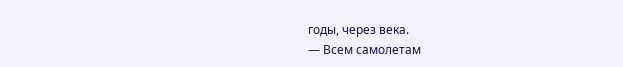годы, через века.
— Всем самолетам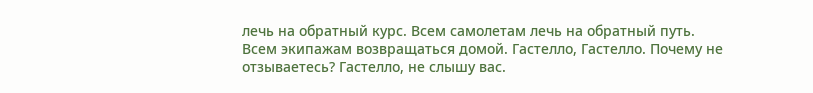лечь на обратный курс. Всем самолетам лечь на обратный путь. Всем экипажам возвращаться домой. Гастелло, Гастелло. Почему не отзываетесь? Гастелло, не слышу вас.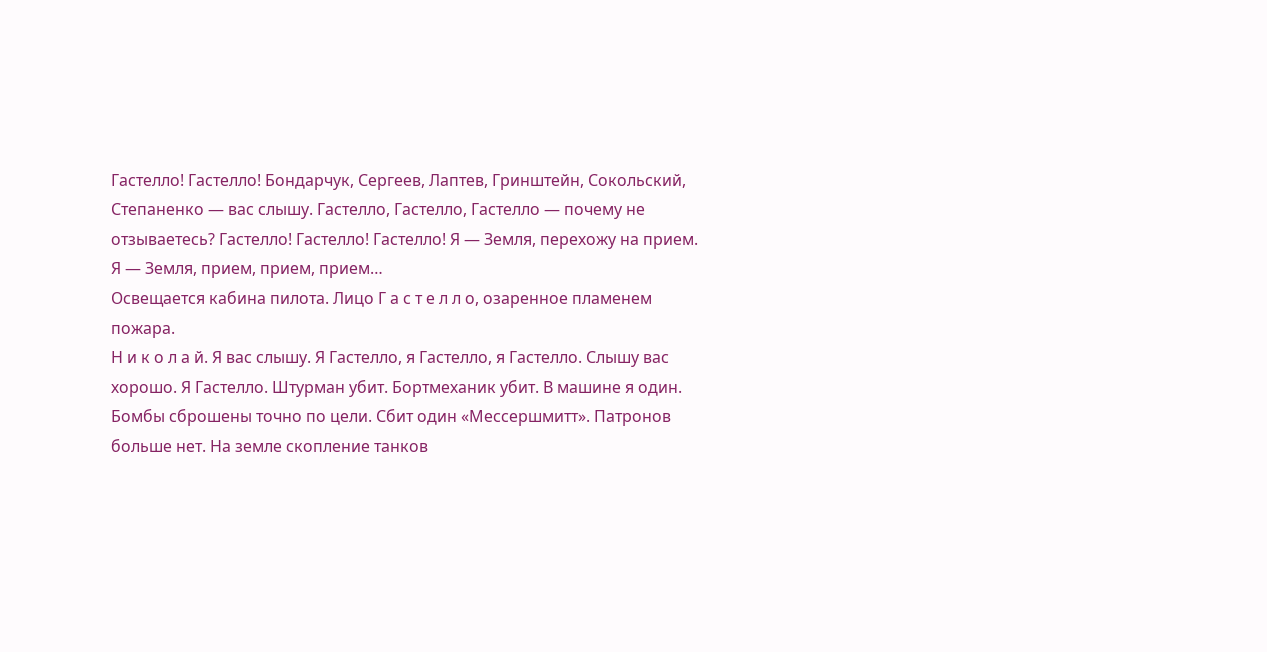Гастелло! Гастелло! Бондарчук, Сергеев, Лаптев, Гринштейн, Сокольский, Степаненко — вас слышу. Гастелло, Гастелло, Гастелло — почему не отзываетесь? Гастелло! Гастелло! Гастелло! Я — Земля, перехожу на прием. Я — Земля, прием, прием, прием…
Освещается кабина пилота. Лицо Г а с т е л л о, озаренное пламенем пожара.
Н и к о л а й. Я вас слышу. Я Гастелло, я Гастелло, я Гастелло. Слышу вас хорошо. Я Гастелло. Штурман убит. Бортмеханик убит. В машине я один. Бомбы сброшены точно по цели. Сбит один «Мессершмитт». Патронов больше нет. На земле скопление танков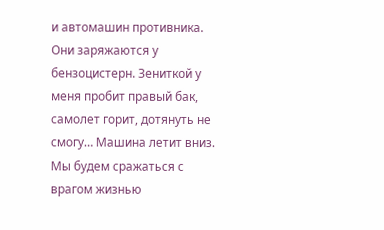и автомашин противника. Они заряжаются у бензоцистерн. Зениткой у меня пробит правый бак, самолет горит, дотянуть не смогу… Машина летит вниз. Мы будем сражаться с врагом жизнью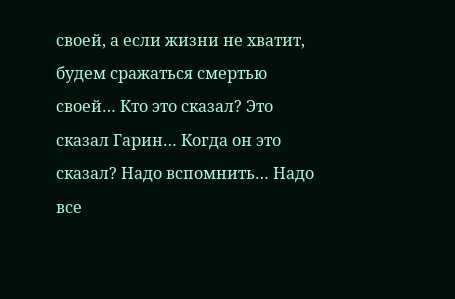своей, а если жизни не хватит, будем сражаться смертью своей… Кто это сказал? Это сказал Гарин… Когда он это сказал? Надо вспомнить… Надо все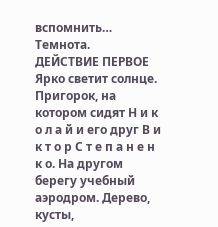вспомнить…
Темнота.
ДЕЙСТВИЕ ПЕРВОЕ
Ярко светит солнце. Пригорок, на котором сидят Н и к о л а й и его друг В и к т о р С т е п а н е н к о. На другом берегу учебный аэродром. Дерево, кусты,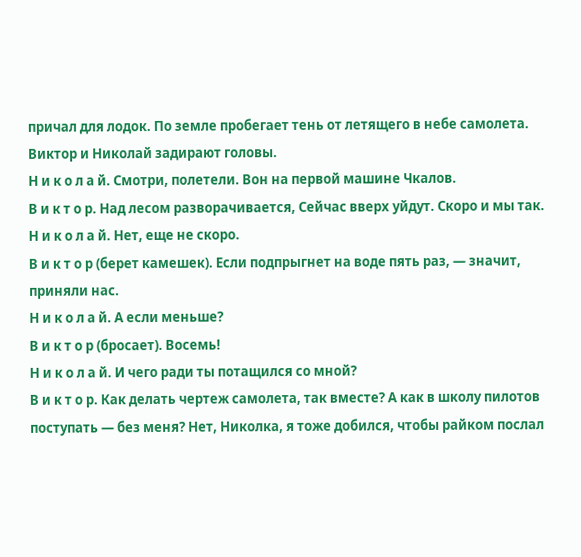причал для лодок. По земле пробегает тень от летящего в небе самолета. Виктор и Николай задирают головы.
Н и к о л а й. Смотри, полетели. Вон на первой машине Чкалов.
В и к т о р. Над лесом разворачивается, Сейчас вверх уйдут. Скоро и мы так.
Н и к о л а й. Нет, еще не скоро.
В и к т о р (берет камешек). Если подпрыгнет на воде пять раз, — значит, приняли нас.
Н и к о л а й. А если меньше?
В и к т о р (бросает). Восемь!
Н и к о л а й. И чего ради ты потащился со мной?
В и к т о р. Как делать чертеж самолета, так вместе? А как в школу пилотов поступать — без меня? Нет, Николка, я тоже добился, чтобы райком послал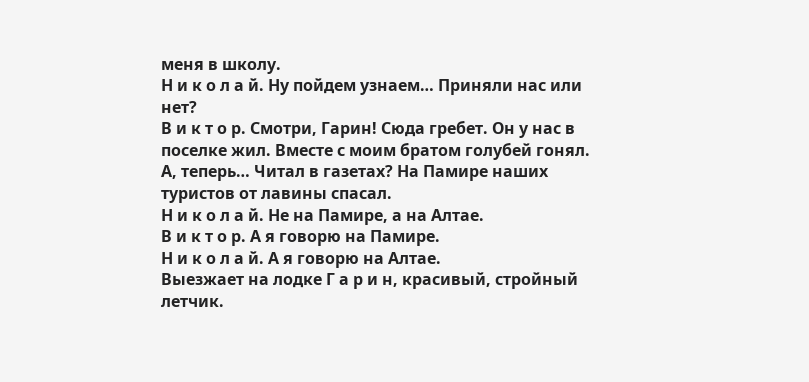меня в школу.
Н и к о л а й. Ну пойдем узнаем… Приняли нас или нет?
В и к т о р. Смотри, Гарин! Сюда гребет. Он у нас в поселке жил. Вместе с моим братом голубей гонял. А, теперь… Читал в газетах? На Памире наших туристов от лавины спасал.
Н и к о л а й. Не на Памире, а на Алтае.
В и к т о р. А я говорю на Памире.
Н и к о л а й. А я говорю на Алтае.
Выезжает на лодке Г а р и н, красивый, стройный летчик.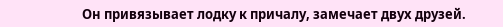Он привязывает лодку к причалу, замечает двух друзей.